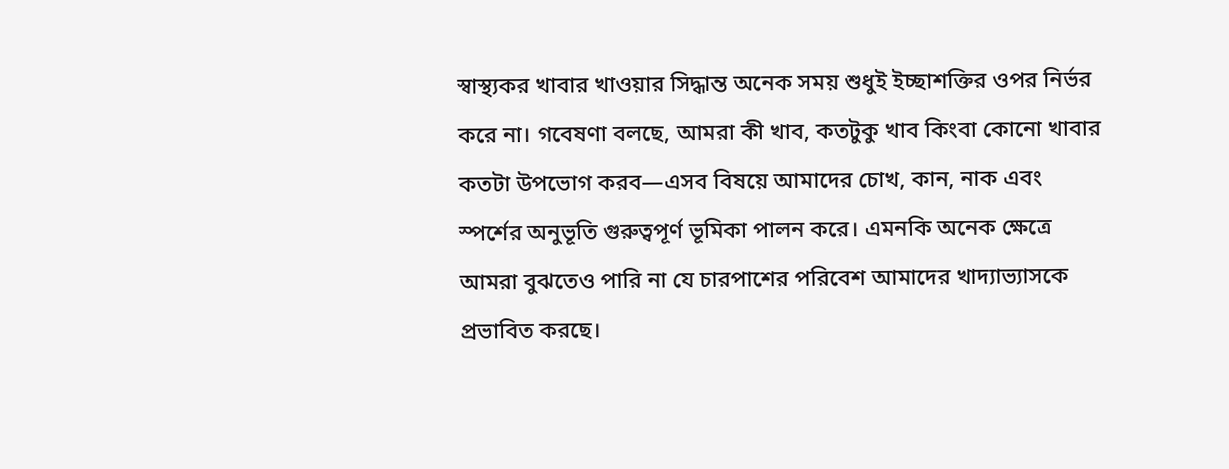স্বাস্থ্যকর খাবার খাওয়ার সিদ্ধান্ত অনেক সময় শুধুই ইচ্ছাশক্তির ওপর নির্ভর করে না। গবেষণা বলছে, আমরা কী খাব, কতটুকু খাব কিংবা কোনো খাবার কতটা উপভোগ করব—এসব বিষয়ে আমাদের চোখ, কান, নাক এবং স্পর্শের অনুভূতি গুরুত্বপূর্ণ ভূমিকা পালন করে। এমনকি অনেক ক্ষেত্রে আমরা বুঝতেও পারি না যে চারপাশের পরিবেশ আমাদের খাদ্যাভ্যাসকে প্রভাবিত করছে।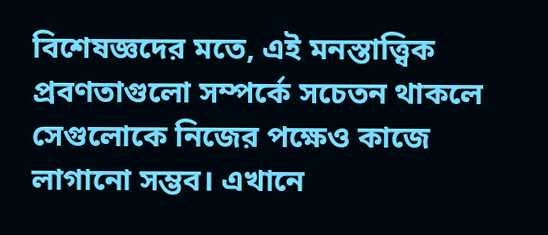বিশেষজ্ঞদের মতে, এই মনস্তাত্ত্বিক প্রবণতাগুলো সম্পর্কে সচেতন থাকলে সেগুলোকে নিজের পক্ষেও কাজে লাগানো সম্ভব। এখানে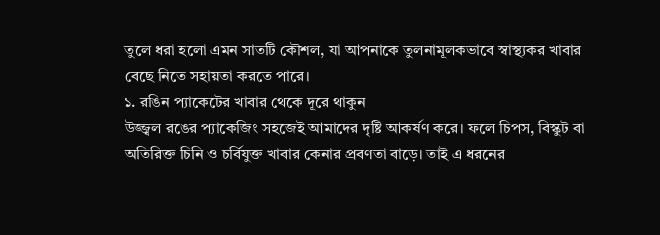তুলে ধরা হলো এমন সাতটি কৌশল, যা আপনাকে তুলনামূলকভাবে স্বাস্থ্যকর খাবার বেছে নিতে সহায়তা করতে পারে।
১. রঙিন প্যাকেটের খাবার থেকে দূরে থাকুন
উজ্জ্বল রঙের প্যাকেজিং সহজেই আমাদের দৃষ্টি আকর্ষণ করে। ফলে চিপস, বিস্কুট বা অতিরিক্ত চিনি ও চর্বিযুক্ত খাবার কেনার প্রবণতা বাড়ে। তাই এ ধরনের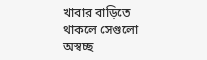খাবার বাড়িতে থাকলে সেগুলো অস্বচ্ছ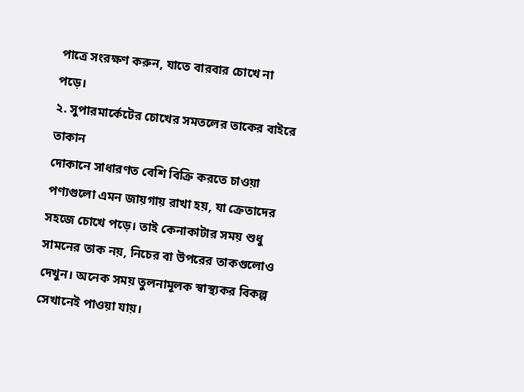পাত্রে সংরক্ষণ করুন, যাতে বারবার চোখে না পড়ে।
২. সুপারমার্কেটের চোখের সমতলের তাকের বাইরে তাকান
দোকানে সাধারণত বেশি বিক্রি করতে চাওয়া পণ্যগুলো এমন জায়গায় রাখা হয়, যা ক্রেতাদের সহজে চোখে পড়ে। তাই কেনাকাটার সময় শুধু সামনের তাক নয়, নিচের বা উপরের তাকগুলোও দেখুন। অনেক সময় তুলনামূলক স্বাস্থ্যকর বিকল্প সেখানেই পাওয়া যায়।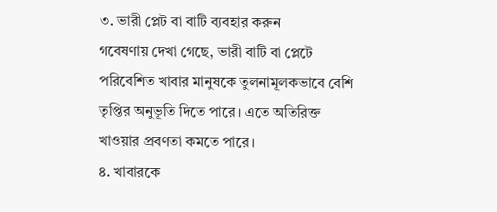৩. ভারী প্লেট বা বাটি ব্যবহার করুন
গবেষণায় দেখা গেছে, ভারী বাটি বা প্লেটে পরিবেশিত খাবার মানুষকে তুলনামূলকভাবে বেশি তৃপ্তির অনুভূতি দিতে পারে। এতে অতিরিক্ত খাওয়ার প্রবণতা কমতে পারে।
৪. খাবারকে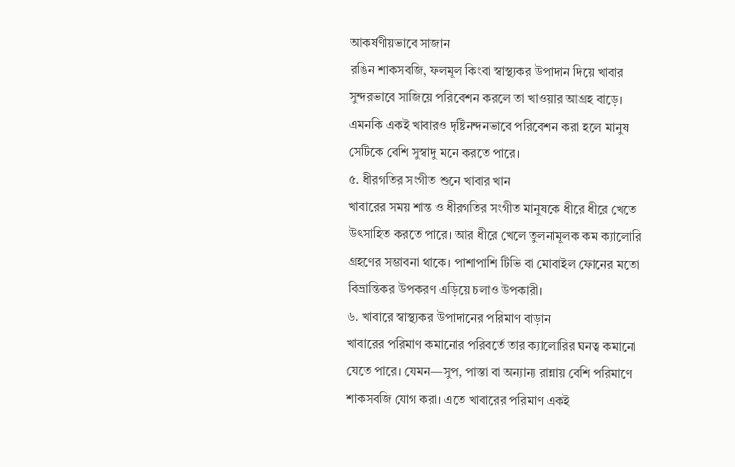আকর্ষণীয়ভাবে সাজান
রঙিন শাকসবজি, ফলমূল কিংবা স্বাস্থ্যকর উপাদান দিয়ে খাবার সুন্দরভাবে সাজিয়ে পরিবেশন করলে তা খাওয়ার আগ্রহ বাড়ে। এমনকি একই খাবারও দৃষ্টিনন্দনভাবে পরিবেশন করা হলে মানুষ সেটিকে বেশি সুস্বাদু মনে করতে পারে।
৫. ধীরগতির সংগীত শুনে খাবার খান
খাবারের সময় শান্ত ও ধীরগতির সংগীত মানুষকে ধীরে ধীরে খেতে উৎসাহিত করতে পারে। আর ধীরে খেলে তুলনামূলক কম ক্যালোরি গ্রহণের সম্ভাবনা থাকে। পাশাপাশি টিভি বা মোবাইল ফোনের মতো বিভ্রান্তিকর উপকরণ এড়িয়ে চলাও উপকারী।
৬. খাবারে স্বাস্থ্যকর উপাদানের পরিমাণ বাড়ান
খাবারের পরিমাণ কমানোর পরিবর্তে তার ক্যালোরির ঘনত্ব কমানো যেতে পারে। যেমন—সুপ, পাস্তা বা অন্যান্য রান্নায় বেশি পরিমাণে শাকসবজি যোগ করা। এতে খাবারের পরিমাণ একই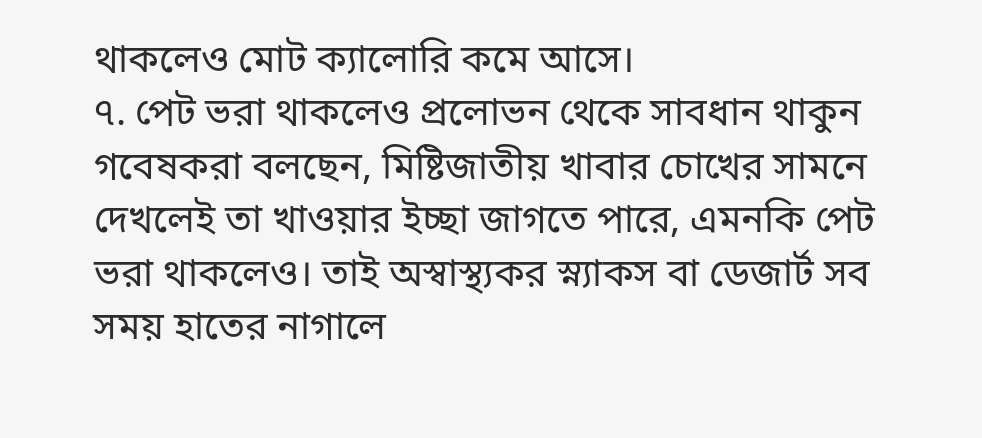থাকলেও মোট ক্যালোরি কমে আসে।
৭. পেট ভরা থাকলেও প্রলোভন থেকে সাবধান থাকুন
গবেষকরা বলছেন, মিষ্টিজাতীয় খাবার চোখের সামনে দেখলেই তা খাওয়ার ইচ্ছা জাগতে পারে, এমনকি পেট ভরা থাকলেও। তাই অস্বাস্থ্যকর স্ন্যাকস বা ডেজার্ট সব সময় হাতের নাগালে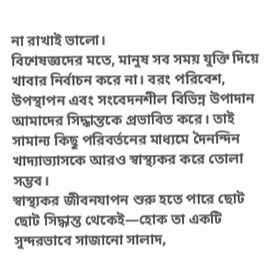না রাখাই ভালো।
বিশেষজ্ঞদের মতে, মানুষ সব সময় যুক্তি দিয়ে খাবার নির্বাচন করে না। বরং পরিবেশ, উপস্থাপন এবং সংবেদনশীল বিভিন্ন উপাদান আমাদের সিদ্ধান্তকে প্রভাবিত করে। তাই সামান্য কিছু পরিবর্তনের মাধ্যমে দৈনন্দিন খাদ্যাভ্যাসকে আরও স্বাস্থ্যকর করে তোলা সম্ভব।
স্বাস্থ্যকর জীবনযাপন শুরু হতে পারে ছোট ছোট সিদ্ধান্ত থেকেই—হোক তা একটি সুন্দরভাবে সাজানো সালাদ,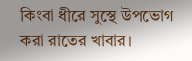কিংবা ধীরে সুস্থে উপভোগ করা রাতের খাবার।